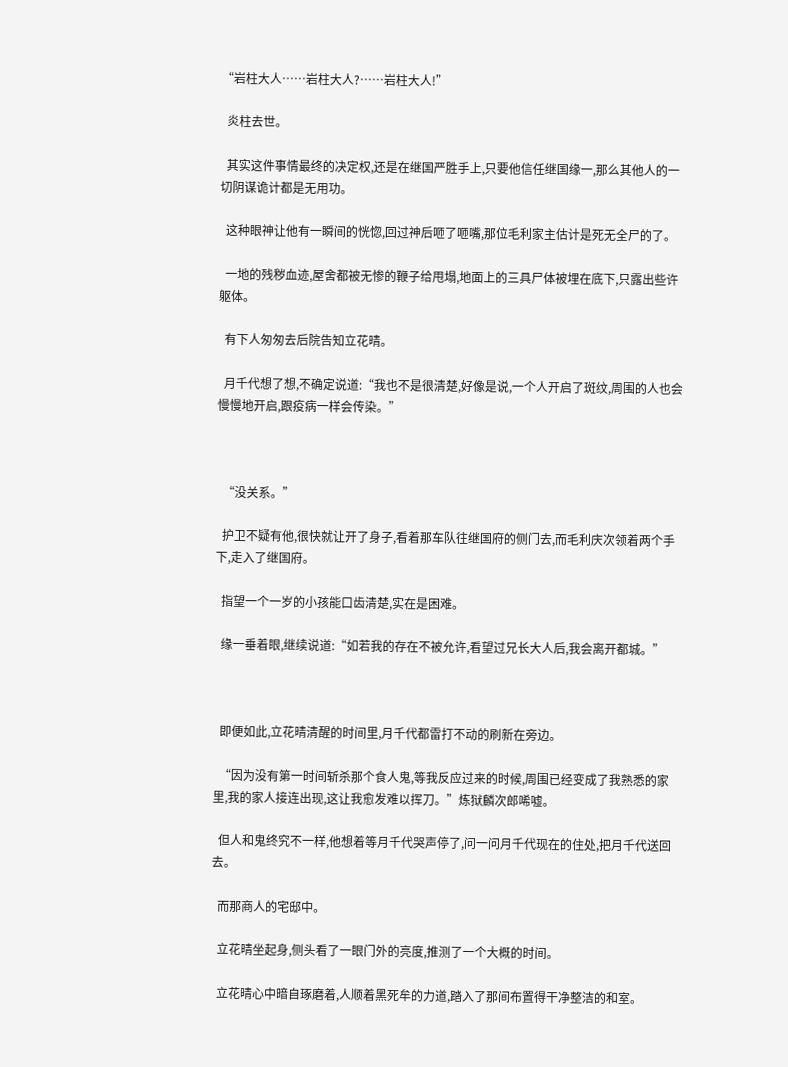“岩柱大人……岩柱大人?……岩柱大人!”

  炎柱去世。

  其实这件事情最终的决定权,还是在继国严胜手上,只要他信任继国缘一,那么其他人的一切阴谋诡计都是无用功。

  这种眼神让他有一瞬间的恍惚,回过神后咂了咂嘴,那位毛利家主估计是死无全尸的了。

  一地的残秽血迹,屋舍都被无惨的鞭子给甩塌,地面上的三具尸体被埋在底下,只露出些许躯体。

  有下人匆匆去后院告知立花晴。

  月千代想了想,不确定说道:“我也不是很清楚,好像是说,一个人开启了斑纹,周围的人也会慢慢地开启,跟疫病一样会传染。”



  “没关系。”

  护卫不疑有他,很快就让开了身子,看着那车队往继国府的侧门去,而毛利庆次领着两个手下,走入了继国府。

  指望一个一岁的小孩能口齿清楚,实在是困难。

  缘一垂着眼,继续说道:“如若我的存在不被允许,看望过兄长大人后,我会离开都城。”



  即便如此,立花晴清醒的时间里,月千代都雷打不动的刷新在旁边。

  “因为没有第一时间斩杀那个食人鬼,等我反应过来的时候,周围已经变成了我熟悉的家里,我的家人接连出现,这让我愈发难以挥刀。”炼狱麟次郎唏嘘。

  但人和鬼终究不一样,他想着等月千代哭声停了,问一问月千代现在的住处,把月千代送回去。

  而那商人的宅邸中。

  立花晴坐起身,侧头看了一眼门外的亮度,推测了一个大概的时间。

  立花晴心中暗自琢磨着,人顺着黑死牟的力道,踏入了那间布置得干净整洁的和室。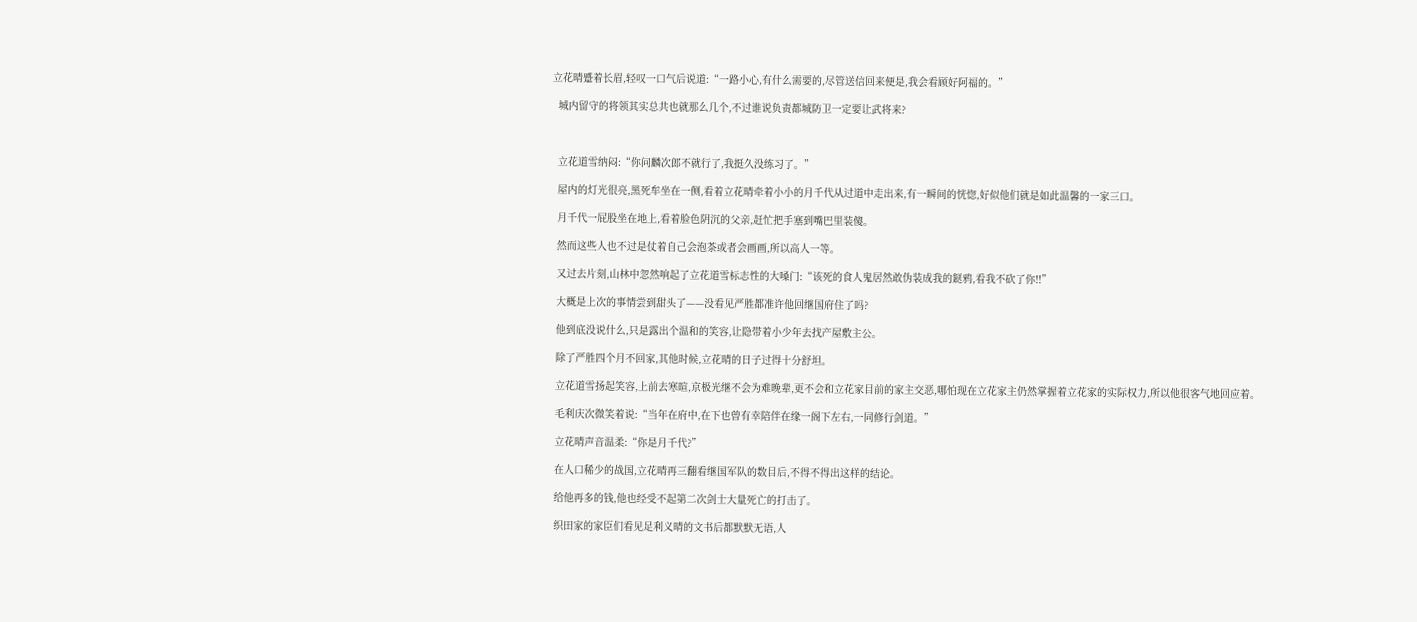立花晴蹙着长眉,轻叹一口气后说道:“一路小心,有什么需要的,尽管送信回来便是,我会看顾好阿福的。”

  城内留守的将领其实总共也就那么几个,不过谁说负责都城防卫一定要让武将来?



  立花道雪纳闷:“你问麟次郎不就行了,我挺久没练习了。”

  屋内的灯光很亮,黑死牟坐在一侧,看着立花晴牵着小小的月千代从过道中走出来,有一瞬间的恍惚,好似他们就是如此温馨的一家三口。

  月千代一屁股坐在地上,看着脸色阴沉的父亲,赶忙把手塞到嘴巴里装傻。

  然而这些人也不过是仗着自己会泡茶或者会画画,所以高人一等。

  又过去片刻,山林中忽然响起了立花道雪标志性的大嗓门:“该死的食人鬼居然敢伪装成我的鎹鸦,看我不砍了你!!”

  大概是上次的事情尝到甜头了——没看见严胜都准许他回继国府住了吗?

  他到底没说什么,只是露出个温和的笑容,让隐带着小少年去找产屋敷主公。

  除了严胜四个月不回家,其他时候,立花晴的日子过得十分舒坦。

  立花道雪扬起笑容,上前去寒暄,京极光继不会为难晚辈,更不会和立花家目前的家主交恶,哪怕现在立花家主仍然掌握着立花家的实际权力,所以他很客气地回应着。

  毛利庆次微笑着说:“当年在府中,在下也曾有幸陪伴在缘一阁下左右,一同修行剑道。”

  立花晴声音温柔:“你是月千代?”

  在人口稀少的战国,立花晴再三翻看继国军队的数目后,不得不得出这样的结论。

  给他再多的钱,他也经受不起第二次剑士大量死亡的打击了。

  织田家的家臣们看见足利义晴的文书后都默默无语,人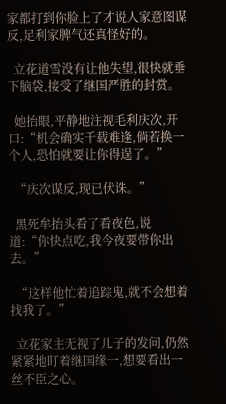家都打到你脸上了才说人家意图谋反,足利家脾气还真怪好的。

  立花道雪没有让他失望,很快就垂下脑袋,接受了继国严胜的封赏。

  她抬眼,平静地注视毛利庆次,开口:“机会确实千载难逢,倘若换一个人,恐怕就要让你得逞了。”

  “庆次谋反,现已伏诛。”

  黑死牟抬头看了看夜色,说道:“你快点吃,我今夜要带你出去。”

  “这样他忙着追踪鬼,就不会想着找我了。”

  立花家主无视了儿子的发问,仍然紧紧地盯着继国缘一,想要看出一丝不臣之心。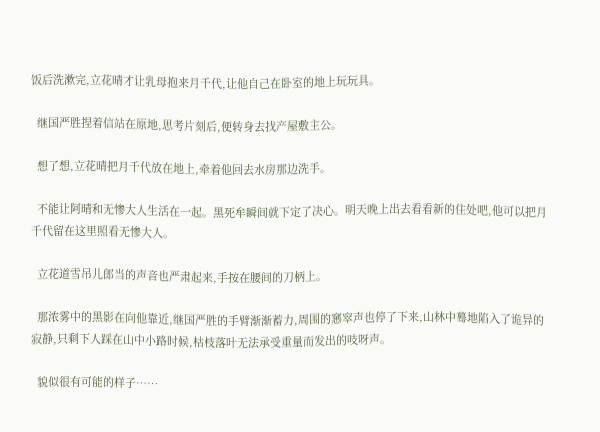饭后洗漱完,立花晴才让乳母抱来月千代,让他自己在卧室的地上玩玩具。

  继国严胜捏着信站在原地,思考片刻后,便转身去找产屋敷主公。

  想了想,立花晴把月千代放在地上,牵着他回去水房那边洗手。

  不能让阿晴和无惨大人生活在一起。黑死牟瞬间就下定了决心。明天晚上出去看看新的住处吧,他可以把月千代留在这里照看无惨大人。

  立花道雪吊儿郎当的声音也严肃起来,手按在腰间的刀柄上。

  那浓雾中的黑影在向他靠近,继国严胜的手臂渐渐蓄力,周围的窸窣声也停了下来,山林中蓦地陷入了诡异的寂静,只剩下人踩在山中小路时候,枯枝落叶无法承受重量而发出的吱呀声。

  貌似很有可能的样子……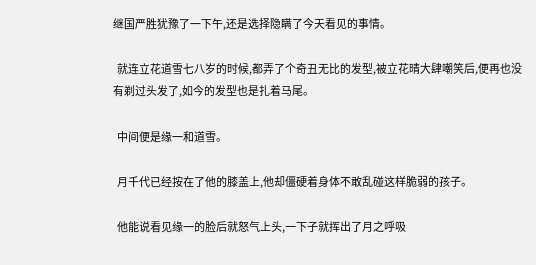继国严胜犹豫了一下午,还是选择隐瞒了今天看见的事情。

  就连立花道雪七八岁的时候,都弄了个奇丑无比的发型,被立花晴大肆嘲笑后,便再也没有剃过头发了,如今的发型也是扎着马尾。

  中间便是缘一和道雪。

  月千代已经按在了他的膝盖上,他却僵硬着身体不敢乱碰这样脆弱的孩子。

  他能说看见缘一的脸后就怒气上头,一下子就挥出了月之呼吸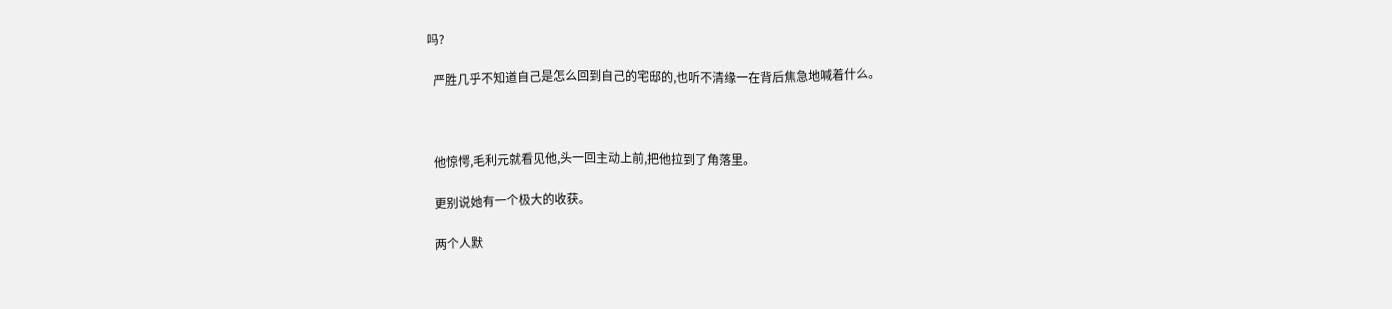吗?

  严胜几乎不知道自己是怎么回到自己的宅邸的,也听不清缘一在背后焦急地喊着什么。



  他惊愕,毛利元就看见他,头一回主动上前,把他拉到了角落里。

  更别说她有一个极大的收获。

  两个人默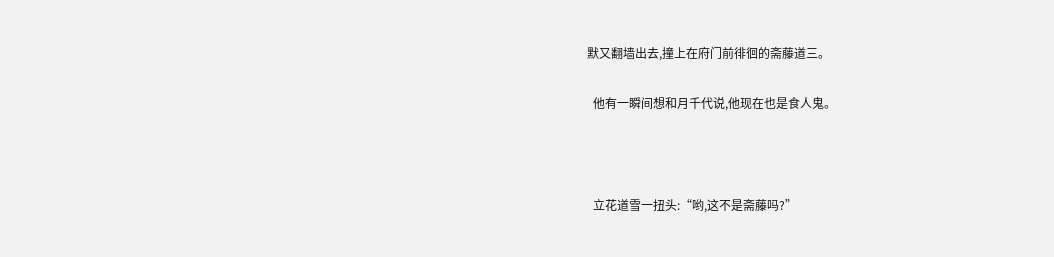默又翻墙出去,撞上在府门前徘徊的斋藤道三。

  他有一瞬间想和月千代说,他现在也是食人鬼。



  立花道雪一扭头:“哟,这不是斋藤吗?”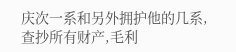庆次一系和另外拥护他的几系,查抄所有财产,毛利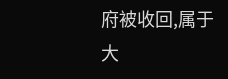府被收回,属于大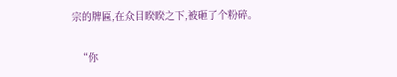宗的牌匾,在众目睽睽之下,被砸了个粉碎。

  “你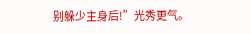别躲少主身后!”光秀更气。